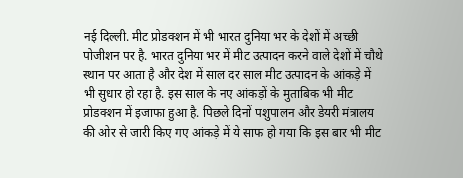नई दिल्ली. मीट प्रोडक्शन में भी भारत दुनिया भर के देशों में अच्छी पोजीशन पर है. भारत दुनिया भर में मीट उत्पादन करने वाले देशों में चौथे स्थान पर आता है और देश में साल दर साल मीट उत्पादन के आंकड़े में भी सुधार हो रहा है. इस साल के नए आंकड़ों के मुताबिक भी मीट प्रोडक्शन में इजाफा हुआ है. पिछले दिनों पशुपालन और डेयरी मंत्रालय की ओर से जारी किए गए आंकड़े में ये साफ हो गया कि इस बार भी मीट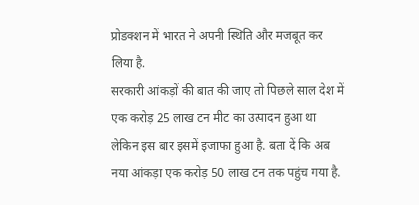प्रोडक्शन में भारत ने अपनी स्थिति और मजबूत कर लिया है.
सरकारी आंकड़ों की बात की जाए तो पिछले साल देश में एक करोड़ 25 लाख टन मीट का उत्पादन हुआ था लेकिन इस बार इसमें इजाफा हुआ है. बता दें कि अब नया आंकड़ा एक करोड़ 50 लाख टन तक पहुंच गया है.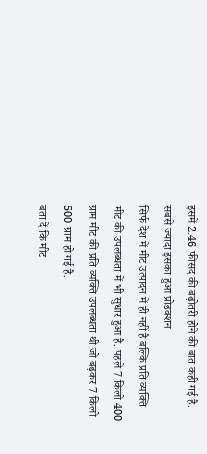इसमें 2.46 फीसद की बढ़ोतरी होने की बात कही गई है.
सबसे ज्यादा इसका हुआ प्रोडक्शन
सिर्फ देश में मीट उत्पादन में ही नहीं है बल्कि प्रति व्यक्ति मीट की उपलब्धता में भी सुधार हुआ है. पहले 7 किलो 400 ग्राम मीट की प्रति व्यक्ति उपलब्धता थी जो बढ़कर 7 किलो 500 ग्राम हो गई है.
बता दें कि मीट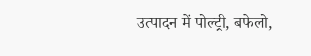उत्पादन में पोल्ट्री, बफेलो,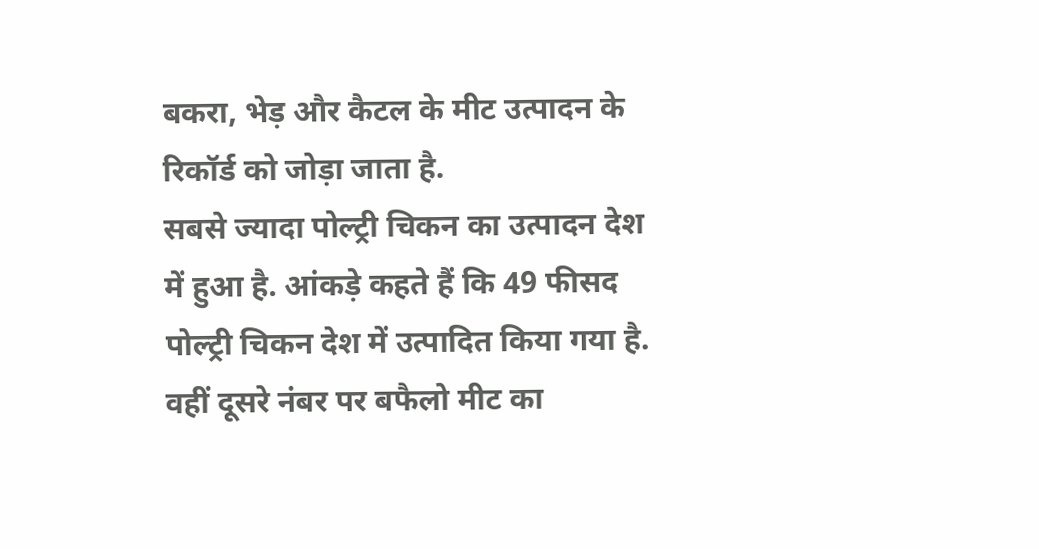बकरा, भेड़ और कैटल के मीट उत्पादन के रिकॉर्ड को जोड़ा जाता है.
सबसे ज्यादा पोल्ट्री चिकन का उत्पादन देश में हुआ है. आंकड़े कहते हैं कि 49 फीसद पोल्ट्री चिकन देश में उत्पादित किया गया है.
वहीं दूसरे नंबर पर बफैलो मीट का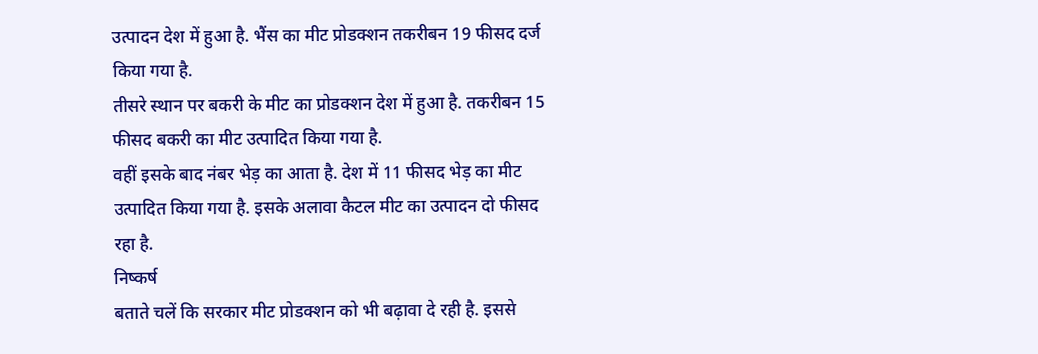उत्पादन देश में हुआ है. भैंस का मीट प्रोडक्शन तकरीबन 19 फीसद दर्ज किया गया है.
तीसरे स्थान पर बकरी के मीट का प्रोडक्शन देश में हुआ है. तकरीबन 15 फीसद बकरी का मीट उत्पादित किया गया है.
वहीं इसके बाद नंबर भेड़ का आता है. देश में 11 फीसद भेड़ का मीट उत्पादित किया गया है. इसके अलावा कैटल मीट का उत्पादन दो फीसद रहा है.
निष्कर्ष
बताते चलें कि सरकार मीट प्रोडक्शन को भी बढ़ावा दे रही है. इससे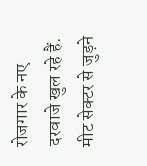रोजगार के नए दरवाजे खुल रहे हैं. मीट सेक्टर से जुड़ने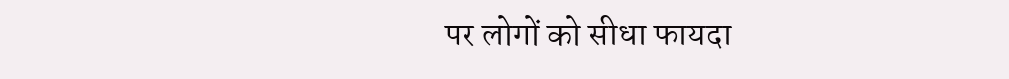पर लोगों को सीधा फायदा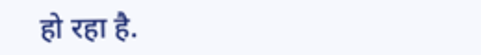हो रहा है.